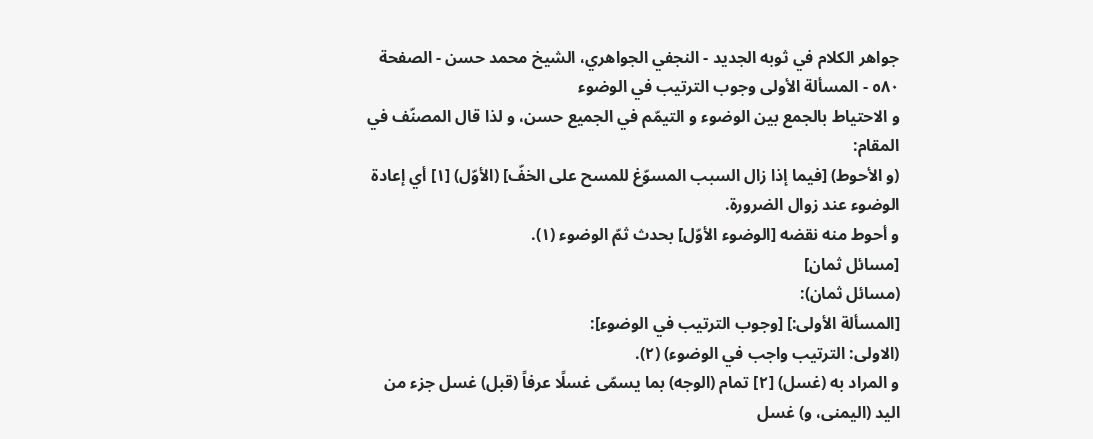جواهر الكلام في ثوبه الجديد - النجفي الجواهري، الشيخ محمد حسن - الصفحة ٥٨٠ - المسألة الأولى وجوب الترتيب في الوضوء
و الاحتياط بالجمع بين الوضوء و التيمّم في الجميع حسن، و لذا قال المصنّف في المقام:
(و الأحوط) [فيما إذا زال السبب المسوّغ للمسح على الخفّ] (الأوّل) [١] أي إعادة الوضوء عند زوال الضرورة.
و أحوط منه نقضه [الوضوء الأوّل] بحدث ثمّ الوضوء (١).
[مسائل ثمان]
(مسائل ثمان):
[المسألة الأولى:] [وجوب الترتيب في الوضوء]:
(الاولى: الترتيب واجب في الوضوء) (٢).
و المراد به (غسل) [٢] تمام (الوجه) بما يسمّى غسلًا عرفاً (قبل) غسل جزء من اليد (اليمنى، و) غسل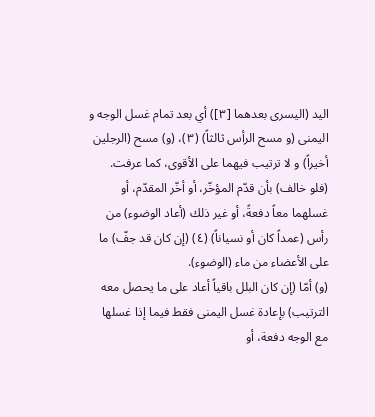اليد (اليسرى بعدهما [٣]) أي بعد تمام غسل الوجه و اليمنى (و مسح الرأس ثالثاً) (٣)، (و) مسح (الرجلين أخيراً) و لا ترتيب فيهما على الأقوى، كما عرفت.
(فلو خالف) بأن قدّم المؤخّر، أو أخّر المقدّم، أو غسلهما معاً دفعةً، أو غير ذلك (أعاد الوضوء) من رأس (عمداً كان أو نسياناً) (٤) (إن كان قد جفّ) ما على الأعضاء من ماء (الوضوء).
(و) أمّا (إن كان البلل باقياً أعاد على ما يحصل معه الترتيب) بإعادة غسل اليمنى فقط فيما إذا غسلها مع الوجه دفعة، أو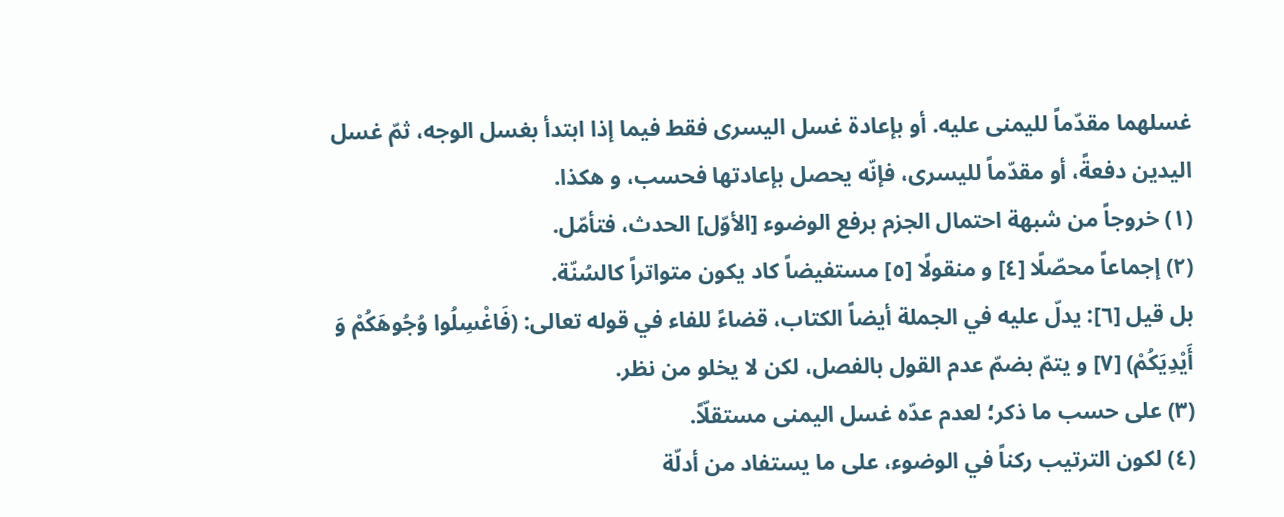غسلهما مقدّماً لليمنى عليه. أو بإعادة غسل اليسرى فقط فيما إذا ابتدأ بغسل الوجه، ثمّ غسل اليدين دفعةً، أو مقدّماً لليسرى، فإنّه يحصل بإعادتها فحسب، و هكذا.
(١) خروجاً من شبهة احتمال الجزم برفع الوضوء [الأوّل] الحدث، فتأمّل.
(٢) إجماعاً محصّلًا [٤] و منقولًا [٥] مستفيضاً كاد يكون متواتراً كالسُنّة.
بل قيل [٦]: يدلّ عليه في الجملة أيضاً الكتاب، قضاءً للفاء في قوله تعالى: (فَاغْسِلُوا وُجُوهَكُمْ وَ أَيْدِيَكُمْ) [٧] و يتمّ بضمّ عدم القول بالفصل، لكن لا يخلو من نظر.
(٣) على حسب ما ذكر؛ لعدم عدّه غسل اليمنى مستقلّاً.
(٤) لكون الترتيب ركناً في الوضوء، على ما يستفاد من أدلّة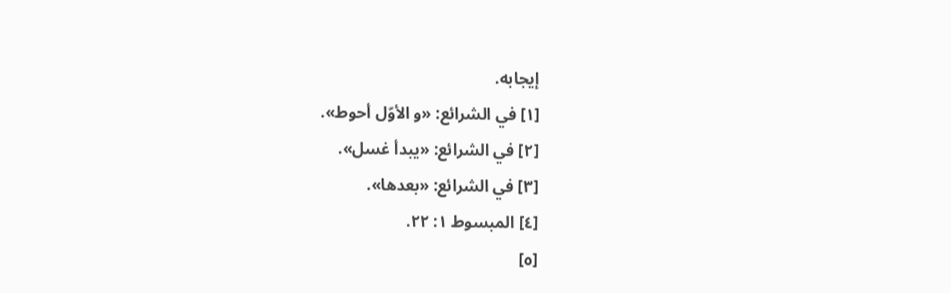إيجابه.
[١] في الشرائع: «و الأوّل أحوط».
[٢] في الشرائع: «يبدأ غسل».
[٣] في الشرائع: «بعدها».
[٤] المبسوط ١: ٢٢.
[٥]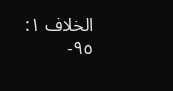الخلاف ١: ٩٥-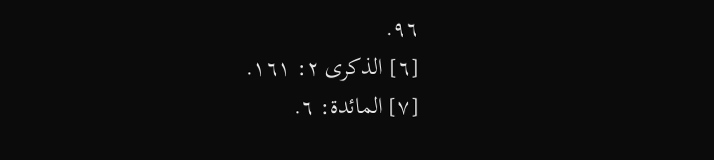٩٦.
[٦] الذكرى ٢: ١٦١.
[٧] المائدة: ٦.